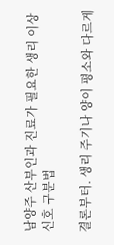남양주 산부인과 진료가 필요한 생리 이상 신호 구분법

결론부터. 생리 주기나 양이 평소와 다르게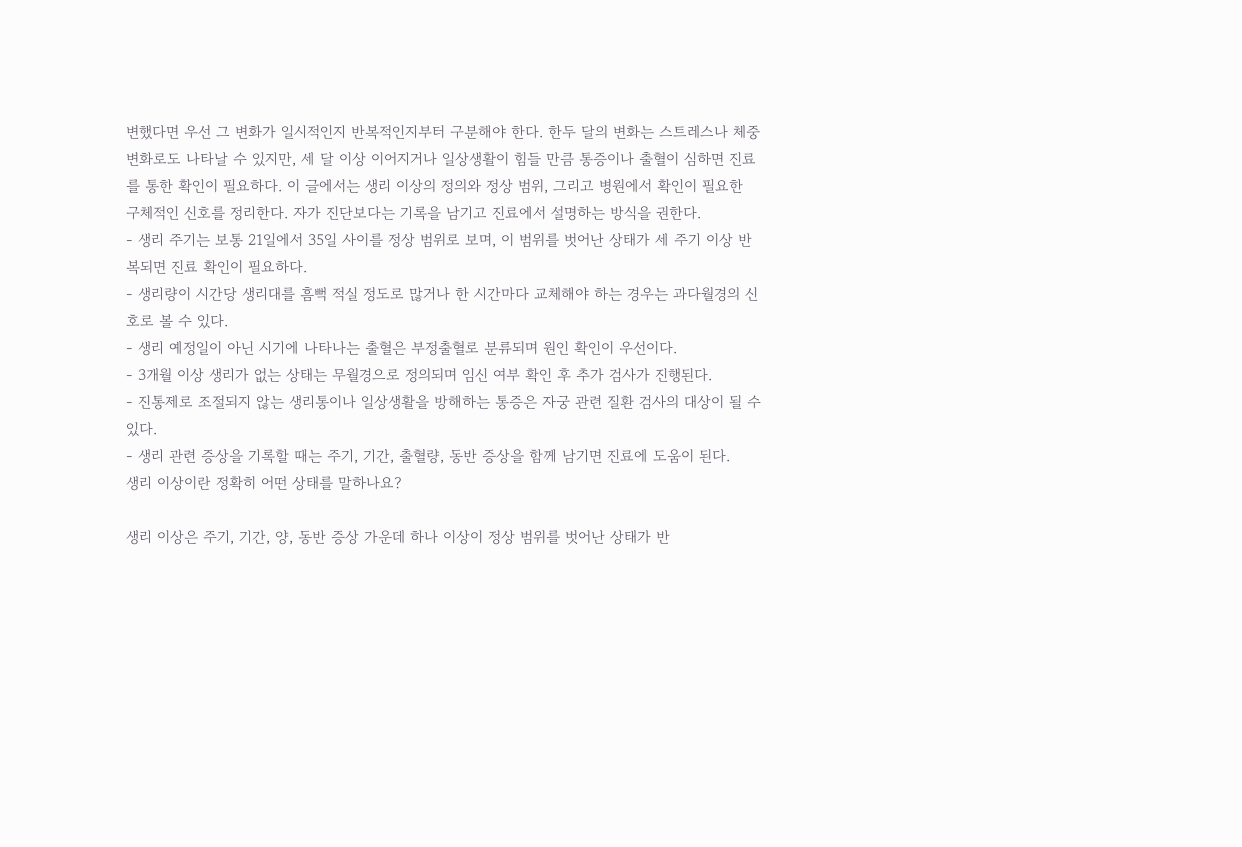변했다면 우선 그 변화가 일시적인지 반복적인지부터 구분해야 한다. 한두 달의 변화는 스트레스나 체중 변화로도 나타날 수 있지만, 세 달 이상 이어지거나 일상생활이 힘들 만큼 통증이나 출혈이 심하면 진료를 통한 확인이 필요하다. 이 글에서는 생리 이상의 정의와 정상 범위, 그리고 병원에서 확인이 필요한 구체적인 신호를 정리한다. 자가 진단보다는 기록을 남기고 진료에서 설명하는 방식을 권한다.
- 생리 주기는 보통 21일에서 35일 사이를 정상 범위로 보며, 이 범위를 벗어난 상태가 세 주기 이상 반복되면 진료 확인이 필요하다.
- 생리량이 시간당 생리대를 흠뻑 적실 정도로 많거나 한 시간마다 교체해야 하는 경우는 과다월경의 신호로 볼 수 있다.
- 생리 예정일이 아닌 시기에 나타나는 출혈은 부정출혈로 분류되며 원인 확인이 우선이다.
- 3개월 이상 생리가 없는 상태는 무월경으로 정의되며 임신 여부 확인 후 추가 검사가 진행된다.
- 진통제로 조절되지 않는 생리통이나 일상생활을 방해하는 통증은 자궁 관련 질환 검사의 대상이 될 수 있다.
- 생리 관련 증상을 기록할 때는 주기, 기간, 출혈량, 동반 증상을 함께 남기면 진료에 도움이 된다.
생리 이상이란 정확히 어떤 상태를 말하나요?

생리 이상은 주기, 기간, 양, 동반 증상 가운데 하나 이상이 정상 범위를 벗어난 상태가 반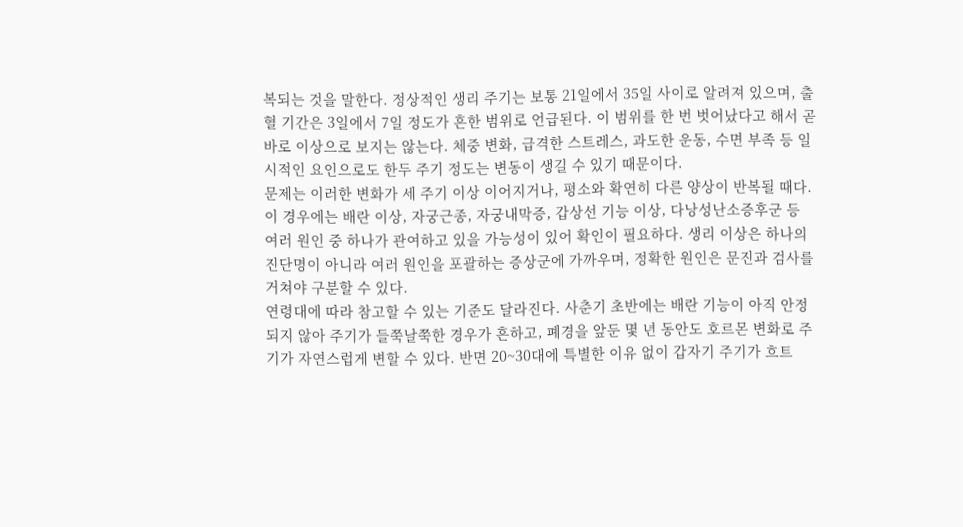복되는 것을 말한다. 정상적인 생리 주기는 보통 21일에서 35일 사이로 알려져 있으며, 출혈 기간은 3일에서 7일 정도가 흔한 범위로 언급된다. 이 범위를 한 번 벗어났다고 해서 곧바로 이상으로 보지는 않는다. 체중 변화, 급격한 스트레스, 과도한 운동, 수면 부족 등 일시적인 요인으로도 한두 주기 정도는 변동이 생길 수 있기 때문이다.
문제는 이러한 변화가 세 주기 이상 이어지거나, 평소와 확연히 다른 양상이 반복될 때다. 이 경우에는 배란 이상, 자궁근종, 자궁내막증, 갑상선 기능 이상, 다낭성난소증후군 등 여러 원인 중 하나가 관여하고 있을 가능성이 있어 확인이 필요하다. 생리 이상은 하나의 진단명이 아니라 여러 원인을 포괄하는 증상군에 가까우며, 정확한 원인은 문진과 검사를 거쳐야 구분할 수 있다.
연령대에 따라 참고할 수 있는 기준도 달라진다. 사춘기 초반에는 배란 기능이 아직 안정되지 않아 주기가 들쭉날쭉한 경우가 흔하고, 폐경을 앞둔 몇 년 동안도 호르몬 변화로 주기가 자연스럽게 변할 수 있다. 반면 20~30대에 특별한 이유 없이 갑자기 주기가 흐트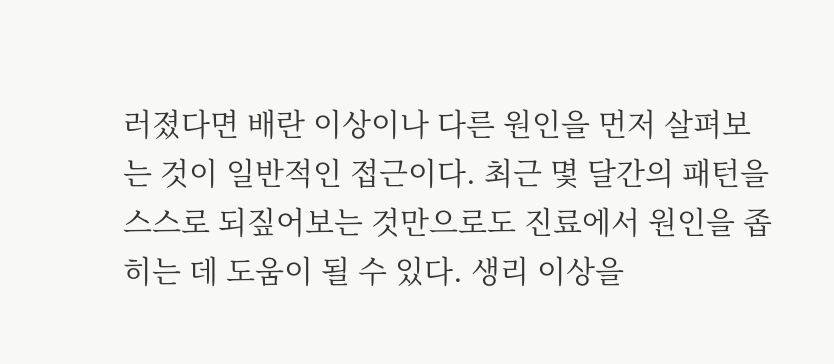러졌다면 배란 이상이나 다른 원인을 먼저 살펴보는 것이 일반적인 접근이다. 최근 몇 달간의 패턴을 스스로 되짚어보는 것만으로도 진료에서 원인을 좁히는 데 도움이 될 수 있다. 생리 이상을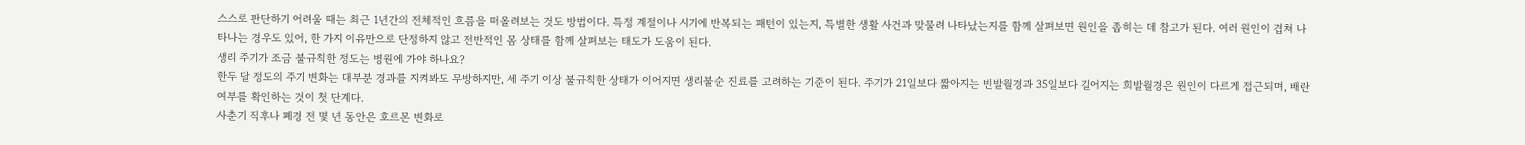스스로 판단하기 어려울 때는 최근 1년간의 전체적인 흐름을 떠올려보는 것도 방법이다. 특정 계절이나 시기에 반복되는 패턴이 있는지, 특별한 생활 사건과 맞물려 나타났는지를 함께 살펴보면 원인을 좁히는 데 참고가 된다. 여러 원인이 겹쳐 나타나는 경우도 있어, 한 가지 이유만으로 단정하지 않고 전반적인 몸 상태를 함께 살펴보는 태도가 도움이 된다.
생리 주기가 조금 불규칙한 정도는 병원에 가야 하나요?
한두 달 정도의 주기 변화는 대부분 경과를 지켜봐도 무방하지만, 세 주기 이상 불규칙한 상태가 이어지면 생리불순 진료를 고려하는 기준이 된다. 주기가 21일보다 짧아지는 빈발월경과 35일보다 길어지는 희발월경은 원인이 다르게 접근되며, 배란 여부를 확인하는 것이 첫 단계다.
사춘기 직후나 폐경 전 몇 년 동안은 호르몬 변화로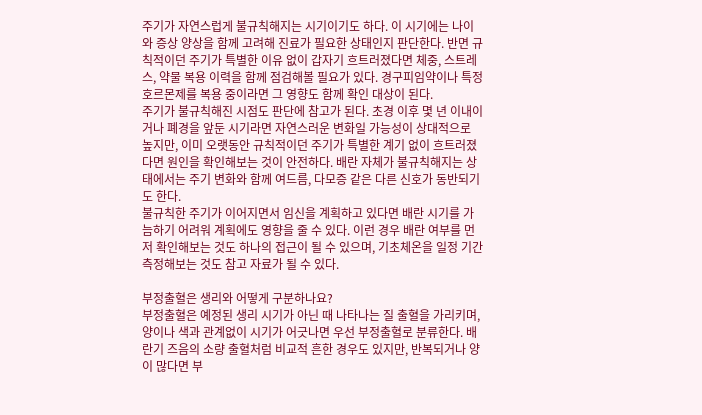주기가 자연스럽게 불규칙해지는 시기이기도 하다. 이 시기에는 나이와 증상 양상을 함께 고려해 진료가 필요한 상태인지 판단한다. 반면 규칙적이던 주기가 특별한 이유 없이 갑자기 흐트러졌다면 체중, 스트레스, 약물 복용 이력을 함께 점검해볼 필요가 있다. 경구피임약이나 특정 호르몬제를 복용 중이라면 그 영향도 함께 확인 대상이 된다.
주기가 불규칙해진 시점도 판단에 참고가 된다. 초경 이후 몇 년 이내이거나 폐경을 앞둔 시기라면 자연스러운 변화일 가능성이 상대적으로 높지만, 이미 오랫동안 규칙적이던 주기가 특별한 계기 없이 흐트러졌다면 원인을 확인해보는 것이 안전하다. 배란 자체가 불규칙해지는 상태에서는 주기 변화와 함께 여드름, 다모증 같은 다른 신호가 동반되기도 한다.
불규칙한 주기가 이어지면서 임신을 계획하고 있다면 배란 시기를 가늠하기 어려워 계획에도 영향을 줄 수 있다. 이런 경우 배란 여부를 먼저 확인해보는 것도 하나의 접근이 될 수 있으며, 기초체온을 일정 기간 측정해보는 것도 참고 자료가 될 수 있다.

부정출혈은 생리와 어떻게 구분하나요?
부정출혈은 예정된 생리 시기가 아닌 때 나타나는 질 출혈을 가리키며, 양이나 색과 관계없이 시기가 어긋나면 우선 부정출혈로 분류한다. 배란기 즈음의 소량 출혈처럼 비교적 흔한 경우도 있지만, 반복되거나 양이 많다면 부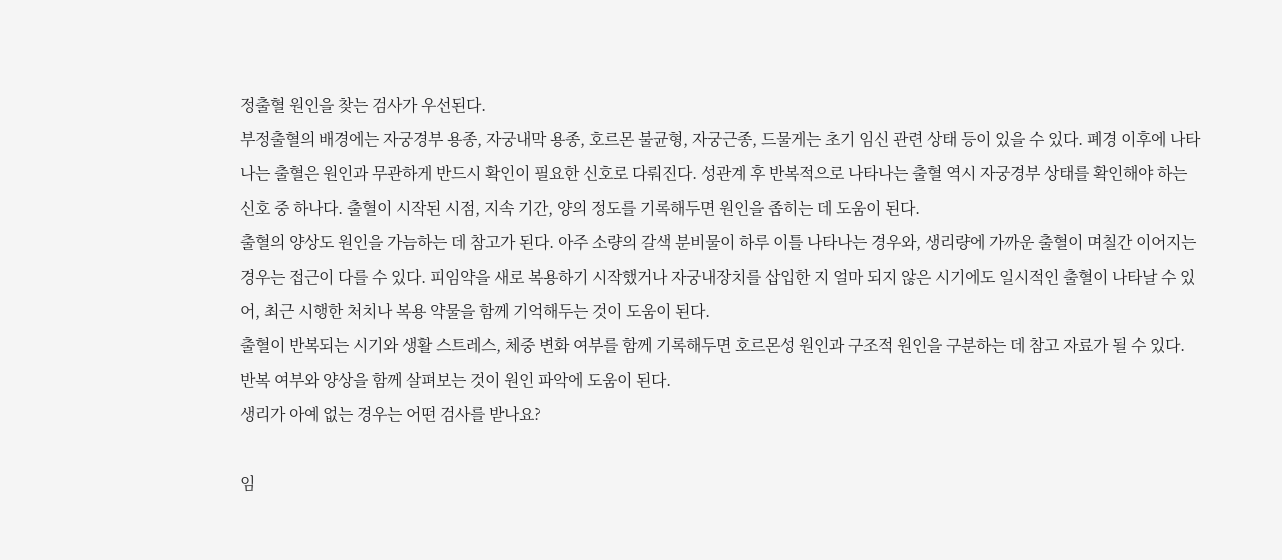정출혈 원인을 찾는 검사가 우선된다.
부정출혈의 배경에는 자궁경부 용종, 자궁내막 용종, 호르몬 불균형, 자궁근종, 드물게는 초기 임신 관련 상태 등이 있을 수 있다. 폐경 이후에 나타나는 출혈은 원인과 무관하게 반드시 확인이 필요한 신호로 다뤄진다. 성관계 후 반복적으로 나타나는 출혈 역시 자궁경부 상태를 확인해야 하는 신호 중 하나다. 출혈이 시작된 시점, 지속 기간, 양의 정도를 기록해두면 원인을 좁히는 데 도움이 된다.
출혈의 양상도 원인을 가늠하는 데 참고가 된다. 아주 소량의 갈색 분비물이 하루 이틀 나타나는 경우와, 생리량에 가까운 출혈이 며칠간 이어지는 경우는 접근이 다를 수 있다. 피임약을 새로 복용하기 시작했거나 자궁내장치를 삽입한 지 얼마 되지 않은 시기에도 일시적인 출혈이 나타날 수 있어, 최근 시행한 처치나 복용 약물을 함께 기억해두는 것이 도움이 된다.
출혈이 반복되는 시기와 생활 스트레스, 체중 변화 여부를 함께 기록해두면 호르몬성 원인과 구조적 원인을 구분하는 데 참고 자료가 될 수 있다. 반복 여부와 양상을 함께 살펴보는 것이 원인 파악에 도움이 된다.
생리가 아예 없는 경우는 어떤 검사를 받나요?

임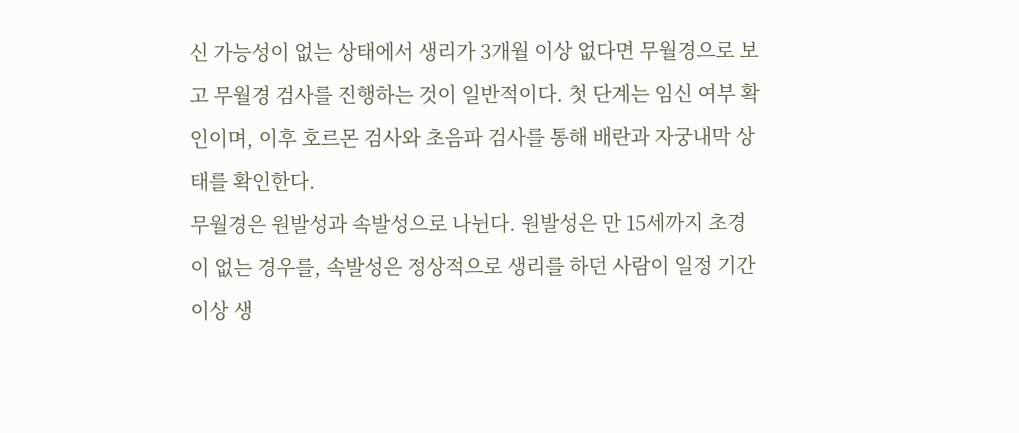신 가능성이 없는 상태에서 생리가 3개월 이상 없다면 무월경으로 보고 무월경 검사를 진행하는 것이 일반적이다. 첫 단계는 임신 여부 확인이며, 이후 호르몬 검사와 초음파 검사를 통해 배란과 자궁내막 상태를 확인한다.
무월경은 원발성과 속발성으로 나뉜다. 원발성은 만 15세까지 초경이 없는 경우를, 속발성은 정상적으로 생리를 하던 사람이 일정 기간 이상 생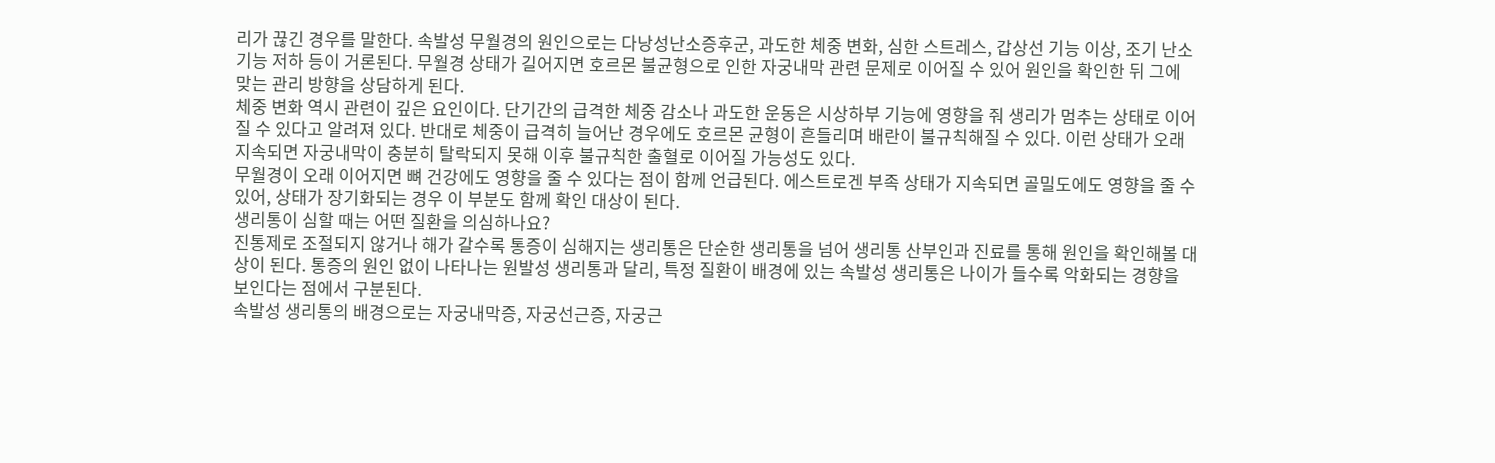리가 끊긴 경우를 말한다. 속발성 무월경의 원인으로는 다낭성난소증후군, 과도한 체중 변화, 심한 스트레스, 갑상선 기능 이상, 조기 난소 기능 저하 등이 거론된다. 무월경 상태가 길어지면 호르몬 불균형으로 인한 자궁내막 관련 문제로 이어질 수 있어 원인을 확인한 뒤 그에 맞는 관리 방향을 상담하게 된다.
체중 변화 역시 관련이 깊은 요인이다. 단기간의 급격한 체중 감소나 과도한 운동은 시상하부 기능에 영향을 줘 생리가 멈추는 상태로 이어질 수 있다고 알려져 있다. 반대로 체중이 급격히 늘어난 경우에도 호르몬 균형이 흔들리며 배란이 불규칙해질 수 있다. 이런 상태가 오래 지속되면 자궁내막이 충분히 탈락되지 못해 이후 불규칙한 출혈로 이어질 가능성도 있다.
무월경이 오래 이어지면 뼈 건강에도 영향을 줄 수 있다는 점이 함께 언급된다. 에스트로겐 부족 상태가 지속되면 골밀도에도 영향을 줄 수 있어, 상태가 장기화되는 경우 이 부분도 함께 확인 대상이 된다.
생리통이 심할 때는 어떤 질환을 의심하나요?
진통제로 조절되지 않거나 해가 갈수록 통증이 심해지는 생리통은 단순한 생리통을 넘어 생리통 산부인과 진료를 통해 원인을 확인해볼 대상이 된다. 통증의 원인 없이 나타나는 원발성 생리통과 달리, 특정 질환이 배경에 있는 속발성 생리통은 나이가 들수록 악화되는 경향을 보인다는 점에서 구분된다.
속발성 생리통의 배경으로는 자궁내막증, 자궁선근증, 자궁근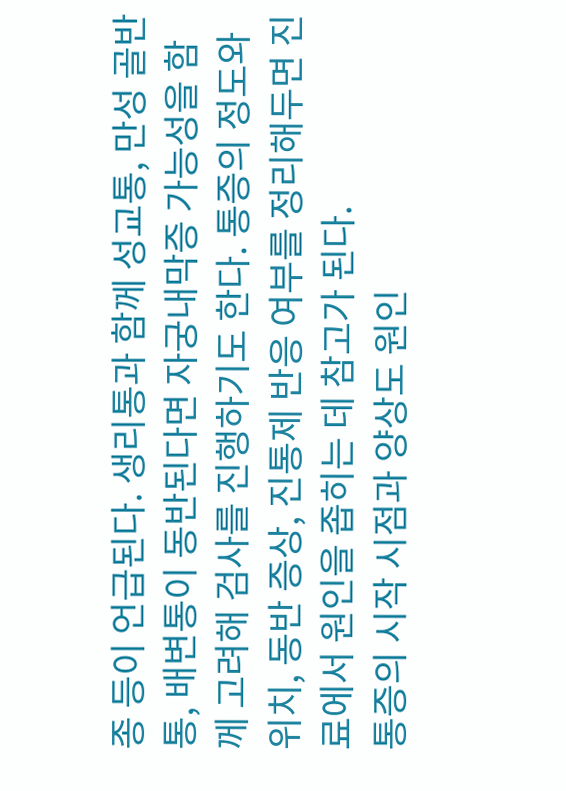종 등이 언급된다. 생리통과 함께 성교통, 만성 골반통, 배변통이 동반된다면 자궁내막증 가능성을 함께 고려해 검사를 진행하기도 한다. 통증의 정도와 위치, 동반 증상, 진통제 반응 여부를 정리해두면 진료에서 원인을 좁히는 데 참고가 된다.
통증의 시작 시점과 양상도 원인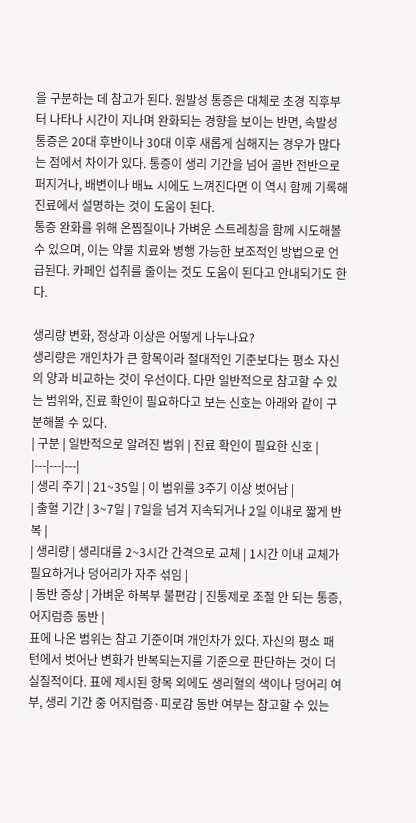을 구분하는 데 참고가 된다. 원발성 통증은 대체로 초경 직후부터 나타나 시간이 지나며 완화되는 경향을 보이는 반면, 속발성 통증은 20대 후반이나 30대 이후 새롭게 심해지는 경우가 많다는 점에서 차이가 있다. 통증이 생리 기간을 넘어 골반 전반으로 퍼지거나, 배변이나 배뇨 시에도 느껴진다면 이 역시 함께 기록해 진료에서 설명하는 것이 도움이 된다.
통증 완화를 위해 온찜질이나 가벼운 스트레칭을 함께 시도해볼 수 있으며, 이는 약물 치료와 병행 가능한 보조적인 방법으로 언급된다. 카페인 섭취를 줄이는 것도 도움이 된다고 안내되기도 한다.

생리량 변화, 정상과 이상은 어떻게 나누나요?
생리량은 개인차가 큰 항목이라 절대적인 기준보다는 평소 자신의 양과 비교하는 것이 우선이다. 다만 일반적으로 참고할 수 있는 범위와, 진료 확인이 필요하다고 보는 신호는 아래와 같이 구분해볼 수 있다.
| 구분 | 일반적으로 알려진 범위 | 진료 확인이 필요한 신호 |
|---|---|---|
| 생리 주기 | 21~35일 | 이 범위를 3주기 이상 벗어남 |
| 출혈 기간 | 3~7일 | 7일을 넘겨 지속되거나 2일 이내로 짧게 반복 |
| 생리량 | 생리대를 2~3시간 간격으로 교체 | 1시간 이내 교체가 필요하거나 덩어리가 자주 섞임 |
| 동반 증상 | 가벼운 하복부 불편감 | 진통제로 조절 안 되는 통증, 어지럼증 동반 |
표에 나온 범위는 참고 기준이며 개인차가 있다. 자신의 평소 패턴에서 벗어난 변화가 반복되는지를 기준으로 판단하는 것이 더 실질적이다. 표에 제시된 항목 외에도 생리혈의 색이나 덩어리 여부, 생리 기간 중 어지럼증·피로감 동반 여부는 참고할 수 있는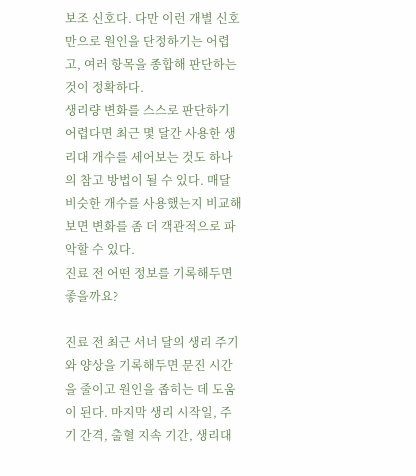보조 신호다. 다만 이런 개별 신호만으로 원인을 단정하기는 어렵고, 여러 항목을 종합해 판단하는 것이 정확하다.
생리량 변화를 스스로 판단하기 어렵다면 최근 몇 달간 사용한 생리대 개수를 세어보는 것도 하나의 참고 방법이 될 수 있다. 매달 비슷한 개수를 사용했는지 비교해보면 변화를 좀 더 객관적으로 파악할 수 있다.
진료 전 어떤 정보를 기록해두면 좋을까요?

진료 전 최근 서너 달의 생리 주기와 양상을 기록해두면 문진 시간을 줄이고 원인을 좁히는 데 도움이 된다. 마지막 생리 시작일, 주기 간격, 출혈 지속 기간, 생리대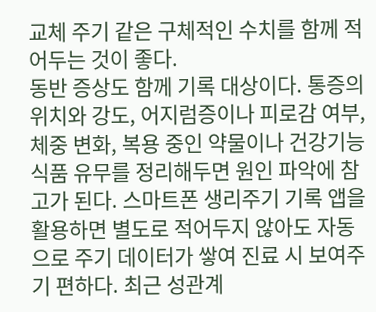교체 주기 같은 구체적인 수치를 함께 적어두는 것이 좋다.
동반 증상도 함께 기록 대상이다. 통증의 위치와 강도, 어지럼증이나 피로감 여부, 체중 변화, 복용 중인 약물이나 건강기능식품 유무를 정리해두면 원인 파악에 참고가 된다. 스마트폰 생리주기 기록 앱을 활용하면 별도로 적어두지 않아도 자동으로 주기 데이터가 쌓여 진료 시 보여주기 편하다. 최근 성관계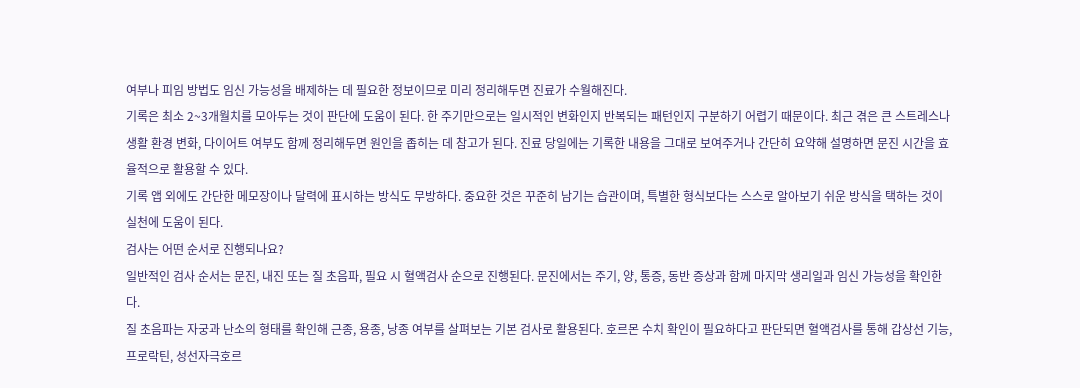여부나 피임 방법도 임신 가능성을 배제하는 데 필요한 정보이므로 미리 정리해두면 진료가 수월해진다.
기록은 최소 2~3개월치를 모아두는 것이 판단에 도움이 된다. 한 주기만으로는 일시적인 변화인지 반복되는 패턴인지 구분하기 어렵기 때문이다. 최근 겪은 큰 스트레스나 생활 환경 변화, 다이어트 여부도 함께 정리해두면 원인을 좁히는 데 참고가 된다. 진료 당일에는 기록한 내용을 그대로 보여주거나 간단히 요약해 설명하면 문진 시간을 효율적으로 활용할 수 있다.
기록 앱 외에도 간단한 메모장이나 달력에 표시하는 방식도 무방하다. 중요한 것은 꾸준히 남기는 습관이며, 특별한 형식보다는 스스로 알아보기 쉬운 방식을 택하는 것이 실천에 도움이 된다.
검사는 어떤 순서로 진행되나요?
일반적인 검사 순서는 문진, 내진 또는 질 초음파, 필요 시 혈액검사 순으로 진행된다. 문진에서는 주기, 양, 통증, 동반 증상과 함께 마지막 생리일과 임신 가능성을 확인한다.
질 초음파는 자궁과 난소의 형태를 확인해 근종, 용종, 낭종 여부를 살펴보는 기본 검사로 활용된다. 호르몬 수치 확인이 필요하다고 판단되면 혈액검사를 통해 갑상선 기능, 프로락틴, 성선자극호르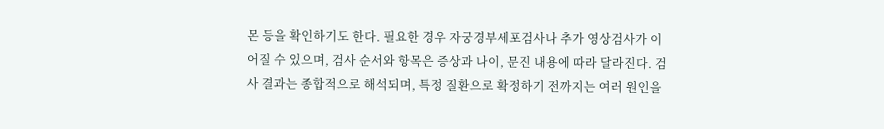몬 등을 확인하기도 한다. 필요한 경우 자궁경부세포검사나 추가 영상검사가 이어질 수 있으며, 검사 순서와 항목은 증상과 나이, 문진 내용에 따라 달라진다. 검사 결과는 종합적으로 해석되며, 특정 질환으로 확정하기 전까지는 여러 원인을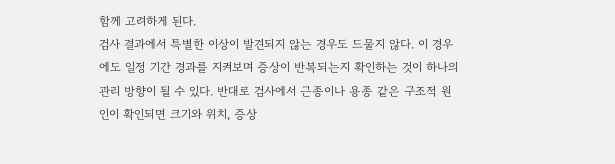함께 고려하게 된다.
검사 결과에서 특별한 이상이 발견되지 않는 경우도 드물지 않다. 이 경우에도 일정 기간 경과를 지켜보며 증상이 반복되는지 확인하는 것이 하나의 관리 방향이 될 수 있다. 반대로 검사에서 근종이나 용종 같은 구조적 원인이 확인되면 크기와 위치, 증상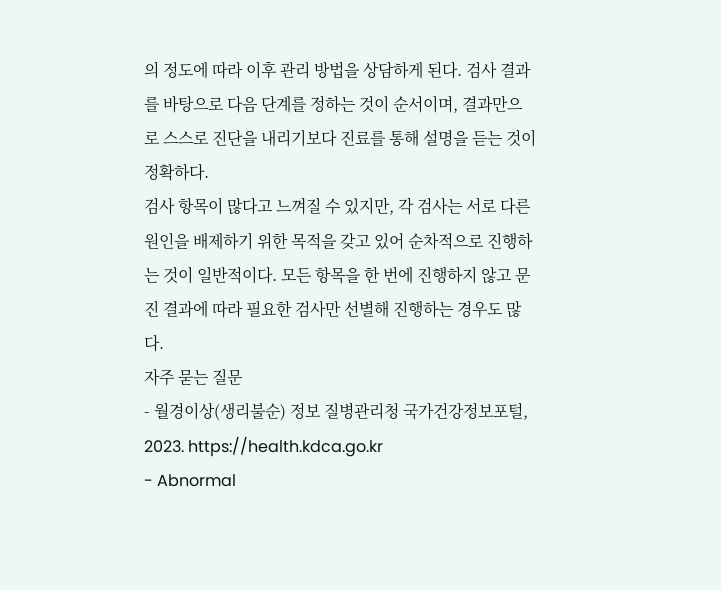의 정도에 따라 이후 관리 방법을 상담하게 된다. 검사 결과를 바탕으로 다음 단계를 정하는 것이 순서이며, 결과만으로 스스로 진단을 내리기보다 진료를 통해 설명을 듣는 것이 정확하다.
검사 항목이 많다고 느껴질 수 있지만, 각 검사는 서로 다른 원인을 배제하기 위한 목적을 갖고 있어 순차적으로 진행하는 것이 일반적이다. 모든 항목을 한 번에 진행하지 않고 문진 결과에 따라 필요한 검사만 선별해 진행하는 경우도 많다.
자주 묻는 질문
- 월경이상(생리불순) 정보 질병관리청 국가건강정보포털, 2023. https://health.kdca.go.kr
- Abnormal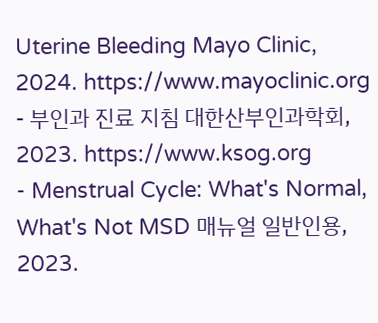Uterine Bleeding Mayo Clinic, 2024. https://www.mayoclinic.org
- 부인과 진료 지침 대한산부인과학회, 2023. https://www.ksog.org
- Menstrual Cycle: What's Normal, What's Not MSD 매뉴얼 일반인용, 2023.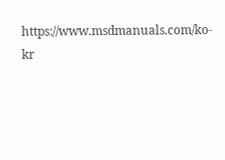https://www.msdmanuals.com/ko-kr